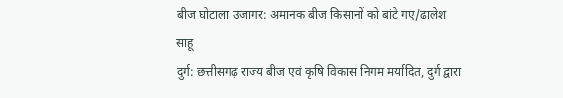बीज घोटाला उजागर: अमानक बीज किसानों को बांटे गए/ढालेश साहू
दुर्ग: छत्तीसगढ़ राज्य बीज एवं कृषि विकास निगम मर्यादित, दुर्ग द्वारा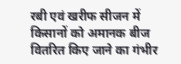रबी एवं खरीफ सीजन में किसानों को अमानक बीज वितरित किए जाने का गंभीर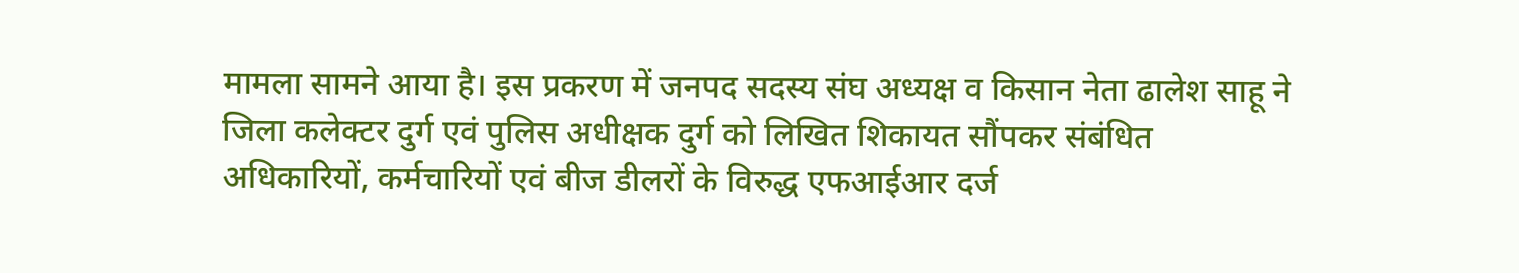मामला सामने आया है। इस प्रकरण में जनपद सदस्य संघ अध्यक्ष व किसान नेता ढालेश साहू ने जिला कलेक्टर दुर्ग एवं पुलिस अधीक्षक दुर्ग को लिखित शिकायत सौंपकर संबंधित अधिकारियों, कर्मचारियों एवं बीज डीलरों के विरुद्ध एफआईआर दर्ज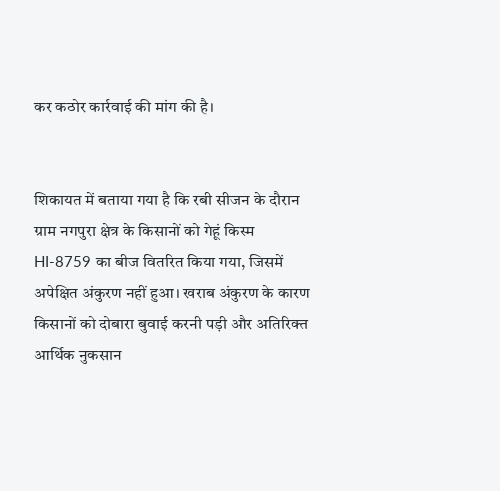कर कठोर कार्रवाई की मांग की है।


शिकायत में बताया गया है कि रबी सीजन के दौरान ग्राम नगपुरा क्षेत्र के किसानों को गेहूं किस्म HI-8759 का बीज वितरित किया गया, जिसमें अपेक्षित अंकुरण नहीं हुआ। खराब अंकुरण के कारण किसानों को दोबारा बुवाई करनी पड़ी और अतिरिक्त आर्थिक नुकसान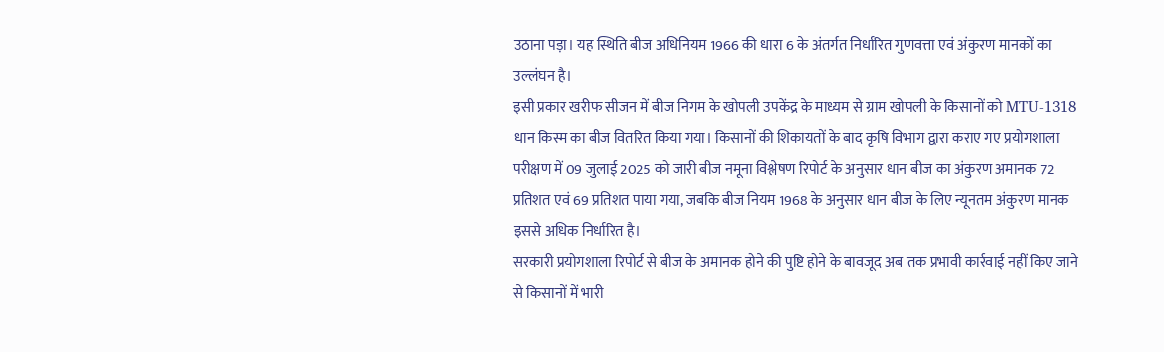उठाना पड़ा। यह स्थिति बीज अधिनियम 1966 की धारा 6 के अंतर्गत निर्धारित गुणवत्ता एवं अंकुरण मानकों का उल्लंघन है।
इसी प्रकार खरीफ सीजन में बीज निगम के खोपली उपकेंद्र के माध्यम से ग्राम खोपली के किसानों को MTU-1318 धान किस्म का बीज वितरित किया गया। किसानों की शिकायतों के बाद कृषि विभाग द्वारा कराए गए प्रयोगशाला परीक्षण में 09 जुलाई 2025 को जारी बीज नमूना विश्लेषण रिपोर्ट के अनुसार धान बीज का अंकुरण अमानक 72 प्रतिशत एवं 69 प्रतिशत पाया गया, जबकि बीज नियम 1968 के अनुसार धान बीज के लिए न्यूनतम अंकुरण मानक इससे अधिक निर्धारित है।
सरकारी प्रयोगशाला रिपोर्ट से बीज के अमानक होने की पुष्टि होने के बावजूद अब तक प्रभावी कार्रवाई नहीं किए जाने से किसानों में भारी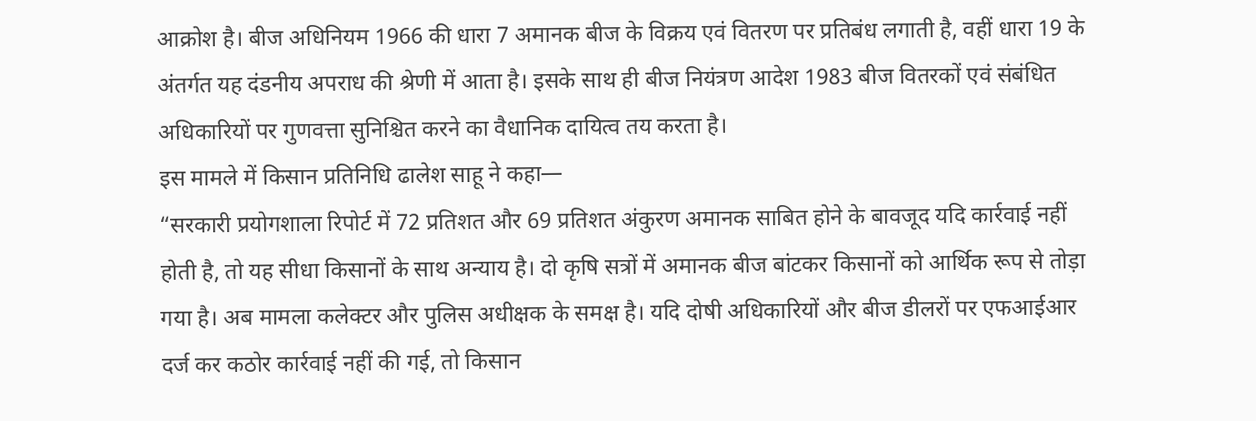आक्रोश है। बीज अधिनियम 1966 की धारा 7 अमानक बीज के विक्रय एवं वितरण पर प्रतिबंध लगाती है, वहीं धारा 19 के अंतर्गत यह दंडनीय अपराध की श्रेणी में आता है। इसके साथ ही बीज नियंत्रण आदेश 1983 बीज वितरकों एवं संबंधित अधिकारियों पर गुणवत्ता सुनिश्चित करने का वैधानिक दायित्व तय करता है।
इस मामले में किसान प्रतिनिधि ढालेश साहू ने कहा—
“सरकारी प्रयोगशाला रिपोर्ट में 72 प्रतिशत और 69 प्रतिशत अंकुरण अमानक साबित होने के बावजूद यदि कार्रवाई नहीं होती है, तो यह सीधा किसानों के साथ अन्याय है। दो कृषि सत्रों में अमानक बीज बांटकर किसानों को आर्थिक रूप से तोड़ा गया है। अब मामला कलेक्टर और पुलिस अधीक्षक के समक्ष है। यदि दोषी अधिकारियों और बीज डीलरों पर एफआईआर दर्ज कर कठोर कार्रवाई नहीं की गई, तो किसान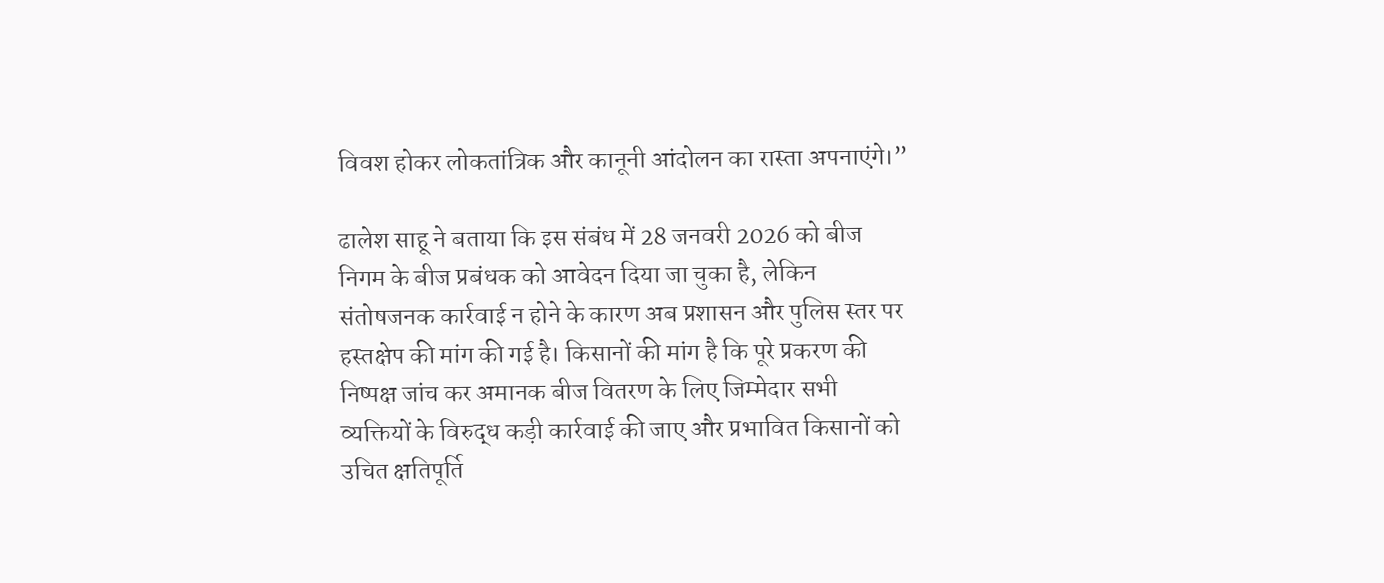विवश होकर लोकतांत्रिक और कानूनी आंदोलन का रास्ता अपनाएंगे।”

ढालेश साहू ने बताया कि इस संबंध में 28 जनवरी 2026 को बीज निगम के बीज प्रबंधक को आवेदन दिया जा चुका है, लेकिन संतोषजनक कार्रवाई न होने के कारण अब प्रशासन और पुलिस स्तर पर हस्तक्षेप की मांग की गई है। किसानों की मांग है कि पूरे प्रकरण की निष्पक्ष जांच कर अमानक बीज वितरण के लिए जिम्मेदार सभी व्यक्तियों के विरुद्ध कड़ी कार्रवाई की जाए और प्रभावित किसानों को उचित क्षतिपूर्ति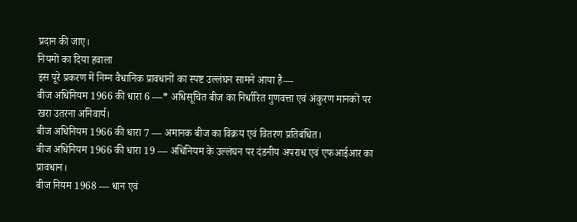प्रदान की जाए।
नियमों का दिया हवाला
इस पूरे प्रकरण में निम्न वैधानिक प्रावधानों का स्पष्ट उल्लंघन सामने आया है—
बीज अधिनियम 1966 की धारा 6 —* अधिसूचित बीज का निर्धारित गुणवत्ता एवं अंकुरण मानकों पर खरा उतरना अनिवार्य।
बीज अधिनियम 1966 की धारा 7 — अमानक बीज का विक्रय एवं वितरण प्रतिबंधित।
बीज अधिनियम 1966 की धारा 19 — अधिनियम के उल्लंघन पर दंडनीय अपराध एवं एफआईआर का प्रावधान।
बीज नियम 1968 — धान एवं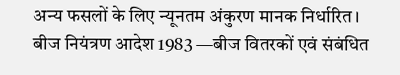अन्य फसलों के लिए न्यूनतम अंकुरण मानक निर्धारित।
बीज नियंत्रण आदेश 1983 —बीज वितरकों एवं संबंधित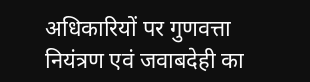अधिकारियों पर गुणवत्ता नियंत्रण एवं जवाबदेही का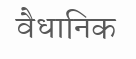वैधानिक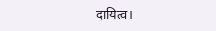दायित्व।